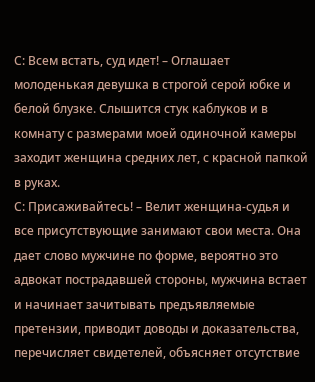С: Всем встать, суд идет! – Оглашает молоденькая девушка в строгой серой юбке и белой блузке. Слышится стук каблуков и в комнату с размерами моей одиночной камеры заходит женщина средних лет, с красной папкой в руках.
С: Присаживайтесь! – Велит женщина-судья и все присутствующие занимают свои места. Она дает слово мужчине по форме, вероятно это адвокат пострадавшей стороны, мужчина встает и начинает зачитывать предъявляемые претензии, приводит доводы и доказательства, перечисляет свидетелей, объясняет отсутствие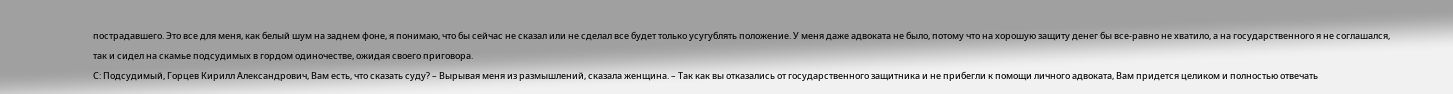пострадавшего. Это все для меня, как белый шум на заднем фоне, я понимаю, что бы сейчас не сказал или не сделал все будет только усугублять положение. У меня даже адвоката не было, потому что на хорошую защиту денег бы все-равно не хватило, а на государственного я не соглашался, так и сидел на скамье подсудимых в гордом одиночестве, ожидая своего приговора.
С: Подсудимый, Горцев Кирилл Александрович, Вам есть, что сказать суду? – Вырывая меня из размышлений, сказала женщина. – Так как вы отказались от государственного защитника и не прибегли к помощи личного адвоката, Вам придется целиком и полностью отвечать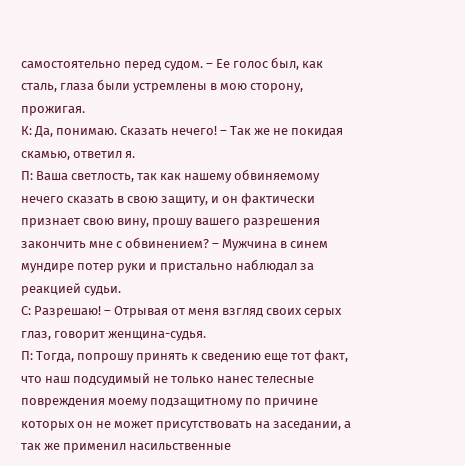самостоятельно перед судом. – Ее голос был, как сталь, глаза были устремлены в мою сторону, прожигая.
К: Да, понимаю. Сказать нечего! – Так же не покидая скамью, ответил я.
П: Ваша светлость, так как нашему обвиняемому нечего сказать в свою защиту, и он фактически признает свою вину, прошу вашего разрешения закончить мне с обвинением? – Мужчина в синем мундире потер руки и пристально наблюдал за реакцией судьи.
С: Разрешаю! – Отрывая от меня взгляд своих серых глаз, говорит женщина-судья.
П: Тогда, попрошу принять к сведению еще тот факт, что наш подсудимый не только нанес телесные повреждения моему подзащитному по причине которых он не может присутствовать на заседании, а так же применил насильственные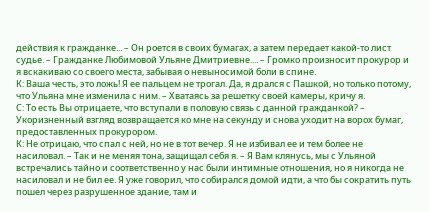действия к гражданке... – Он роется в своих бумагах, а затем передает какой-то лист судье. – Гражданке Любимовой Ульяне Дмитриевне.... – Громко произносит прокурор и я вскакиваю со своего места, забывая о невыносимой боли в спине.
К: Ваша честь, это ложь! Я ее пальцем не трогал. Да, я дрался с Пашкой, но только потому, что Ульяна мне изменила с ним. – Хватаясь за решетку своей камеры, кричу я.
С: То есть Вы отрицаете, что вступали в половую связь с данной гражданкой? – Укоризненный взгляд возвращается ко мне на секунду и снова уходит на ворох бумаг, предоставленных прокурором.
К: Не отрицаю, что спал с ней, но не в тот вечер. Я не избивал ее и тем более не насиловал. – Так и не меняя тона, защищал себя я. – Я Вам клянусь, мы с Ульяной встречались тайно и соответственно у нас были интимные отношения, но я никогда не насиловал и не бил ее. Я уже говорил, что собирался домой идти, а что бы сократить путь пошел через разрушенное здание, там и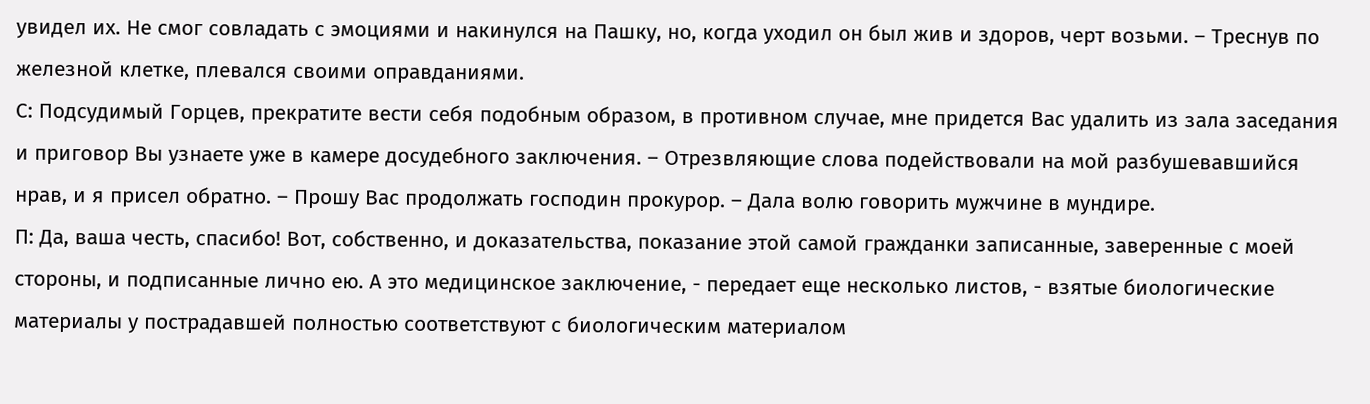увидел их. Не смог совладать с эмоциями и накинулся на Пашку, но, когда уходил он был жив и здоров, черт возьми. – Треснув по железной клетке, плевался своими оправданиями.
С: Подсудимый Горцев, прекратите вести себя подобным образом, в противном случае, мне придется Вас удалить из зала заседания и приговор Вы узнаете уже в камере досудебного заключения. – Отрезвляющие слова подействовали на мой разбушевавшийся нрав, и я присел обратно. – Прошу Вас продолжать господин прокурор. – Дала волю говорить мужчине в мундире.
П: Да, ваша честь, спасибо! Вот, собственно, и доказательства, показание этой самой гражданки записанные, заверенные с моей стороны, и подписанные лично ею. А это медицинское заключение, - передает еще несколько листов, - взятые биологические материалы у пострадавшей полностью соответствуют с биологическим материалом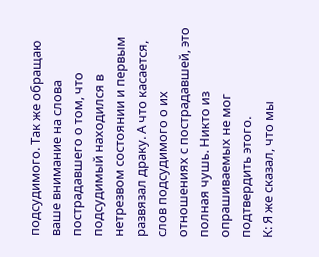подсудимого. Так же обращаю ваше внимание на слова пострадавшего о том, что подсудимый находился в нетрезвом состоянии и первым развязал драку. А что касается, слов подсудимого о их отношениях с пострадавшей, это полная чушь. Никто из опрашиваемых не мог подтвердить этого.
К: Я же сказал, что мы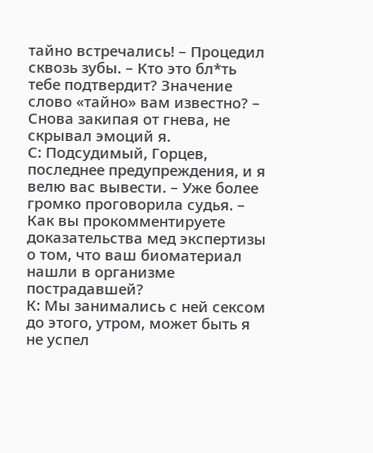тайно встречались! – Процедил сквозь зубы. – Кто это бл*ть тебе подтвердит? Значение слово «тайно» вам известно? – Снова закипая от гнева, не скрывал эмоций я.
С: Подсудимый, Горцев, последнее предупреждения, и я велю вас вывести. – Уже более громко проговорила судья. – Как вы прокомментируете доказательства мед экспертизы о том, что ваш биоматериал нашли в организме пострадавшей?
К: Мы занимались с ней сексом до этого, утром, может быть я не успел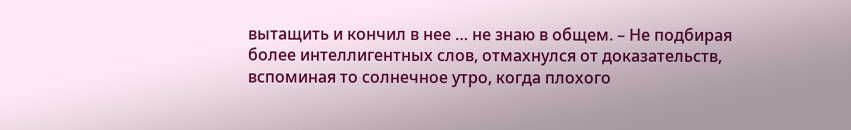вытащить и кончил в нее … не знаю в общем. – Не подбирая более интеллигентных слов, отмахнулся от доказательств, вспоминая то солнечное утро, когда плохого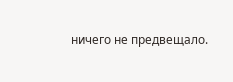ничего не предвещало.